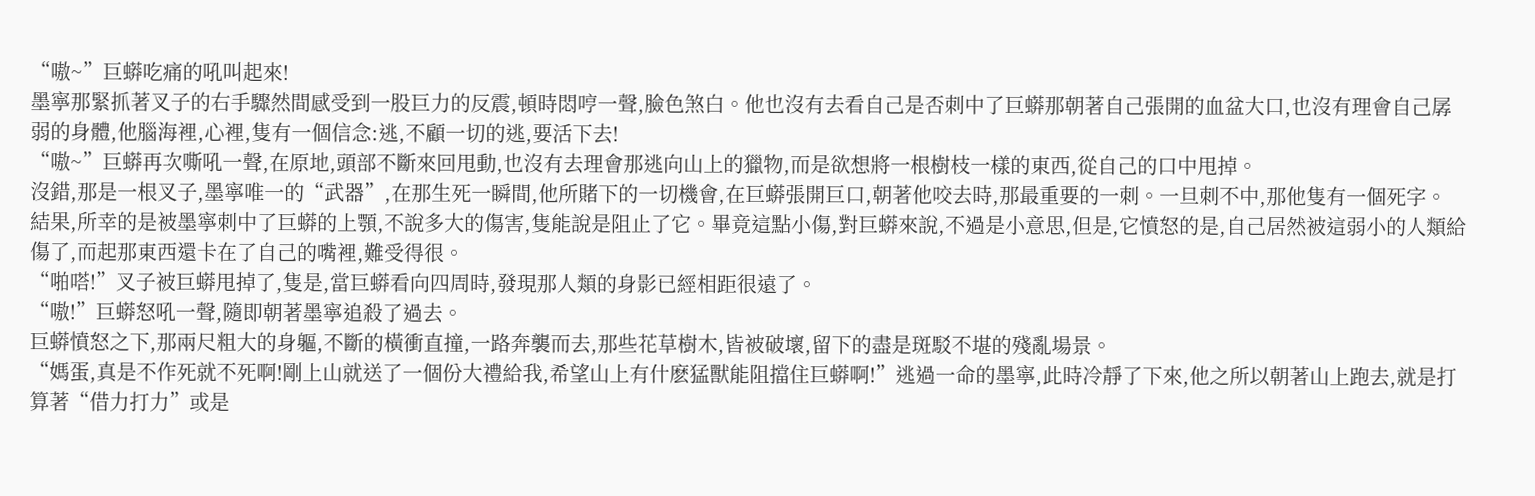“嗷~”巨蟒吃痛的吼叫起來!
墨寧那緊抓著叉子的右手驟然間感受到一股巨力的反震,頓時悶哼一聲,臉色煞白。他也沒有去看自己是否刺中了巨蟒那朝著自己張開的血盆大口,也沒有理會自己孱弱的身體,他腦海裡,心裡,隻有一個信念:逃,不顧一切的逃,要活下去!
“嗷~”巨蟒再次嘶吼一聲,在原地,頭部不斷來回甩動,也沒有去理會那逃向山上的獵物,而是欲想將一根樹枝一樣的東西,從自己的口中甩掉。
沒錯,那是一根叉子,墨寧唯一的“武器”,在那生死一瞬間,他所賭下的一切機會,在巨蟒張開巨口,朝著他咬去時,那最重要的一刺。一旦刺不中,那他隻有一個死字。
結果,所幸的是被墨寧刺中了巨蟒的上顎,不說多大的傷害,隻能說是阻止了它。畢竟這點小傷,對巨蟒來說,不過是小意思,但是,它憤怒的是,自己居然被這弱小的人類給傷了,而起那東西還卡在了自己的嘴裡,難受得很。
“啪嗒!”叉子被巨蟒甩掉了,隻是,當巨蟒看向四周時,發現那人類的身影已經相距很遠了。
“嗷!”巨蟒怒吼一聲,隨即朝著墨寧追殺了過去。
巨蟒憤怒之下,那兩尺粗大的身軀,不斷的橫衝直撞,一路奔襲而去,那些花草樹木,皆被破壞,留下的盡是斑駁不堪的殘亂場景。
“媽蛋,真是不作死就不死啊!剛上山就送了一個份大禮給我,希望山上有什麽猛獸能阻擋住巨蟒啊!”逃過一命的墨寧,此時冷靜了下來,他之所以朝著山上跑去,就是打算著“借力打力”或是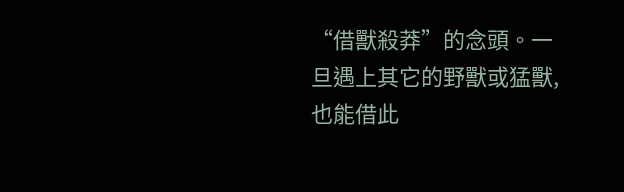“借獸殺莽”的念頭。一旦遇上其它的野獸或猛獸,也能借此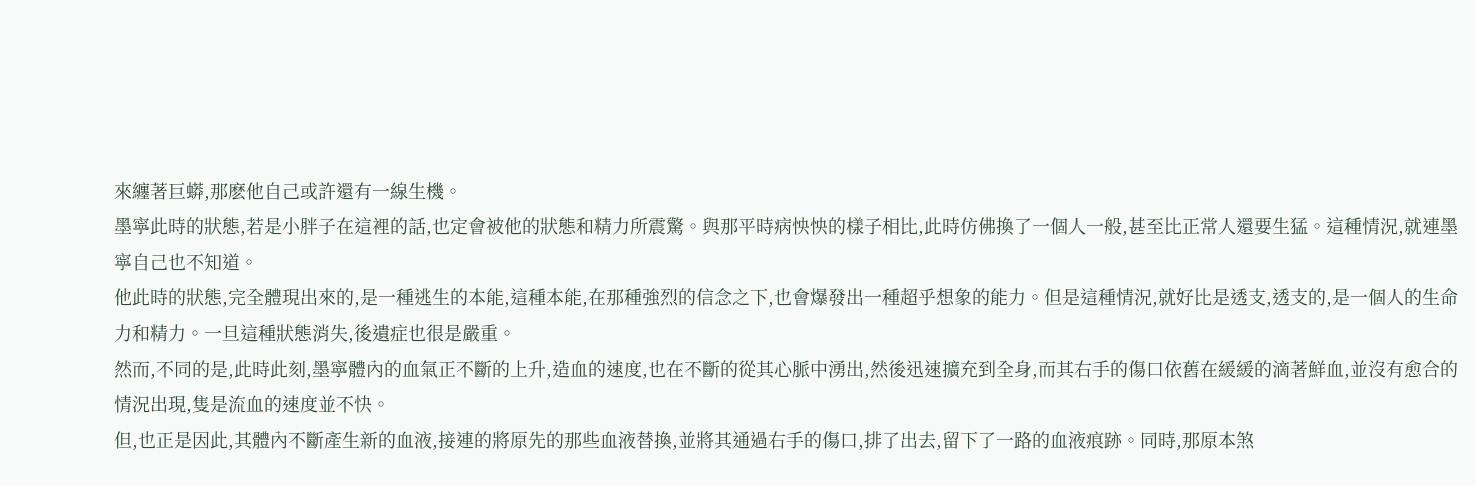來纏著巨蟒,那麽他自己或許還有一線生機。
墨寧此時的狀態,若是小胖子在這裡的話,也定會被他的狀態和精力所震驚。與那平時病怏怏的樣子相比,此時仿佛換了一個人一般,甚至比正常人還要生猛。這種情況,就連墨寧自己也不知道。
他此時的狀態,完全體現出來的,是一種逃生的本能,這種本能,在那種強烈的信念之下,也會爆發出一種超乎想象的能力。但是這種情況,就好比是透支,透支的,是一個人的生命力和精力。一旦這種狀態消失,後遺症也很是嚴重。
然而,不同的是,此時此刻,墨寧體內的血氣正不斷的上升,造血的速度,也在不斷的從其心脈中湧出,然後迅速擴充到全身,而其右手的傷口依舊在緩緩的滴著鮮血,並沒有愈合的情況出現,隻是流血的速度並不快。
但,也正是因此,其體內不斷產生新的血液,接連的將原先的那些血液替換,並將其通過右手的傷口,排了出去,留下了一路的血液痕跡。同時,那原本煞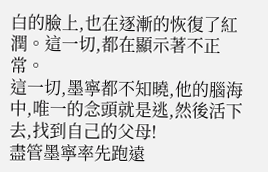白的臉上,也在逐漸的恢復了紅潤。這一切,都在顯示著不正常。
這一切,墨寧都不知曉,他的腦海中,唯一的念頭就是逃,然後活下去,找到自己的父母!
盡管墨寧率先跑遠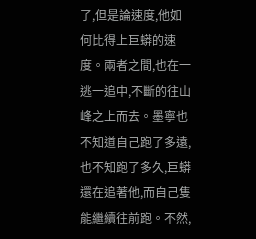了,但是論速度,他如何比得上巨蟒的速度。兩者之間,也在一逃一追中,不斷的往山峰之上而去。墨寧也不知道自己跑了多遠,也不知跑了多久,巨蟒還在追著他,而自己隻能繼續往前跑。不然,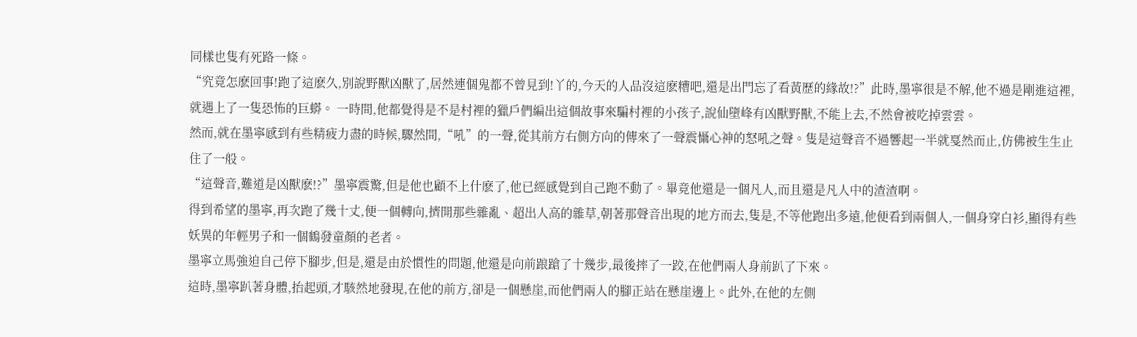同樣也隻有死路一條。
“究竟怎麽回事!跑了這麽久,別說野獸凶獸了,居然連個鬼都不曾見到!丫的,今天的人品沒這麽糟吧,還是出門忘了看黃歷的緣故!?”此時,墨寧很是不解,他不過是剛進這裡,
就遇上了一隻恐怖的巨蟒。 一時間,他都覺得是不是村裡的獵戶們編出這個故事來騙村裡的小孩子,說仙墮峰有凶獸野獸,不能上去,不然會被吃掉雲雲。
然而,就在墨寧感到有些精疲力盡的時候,驟然間,“吼”的一聲,從其前方右側方向的傳來了一聲震懾心神的怒吼之聲。隻是這聲音不過響起一半就戛然而止,仿佛被生生止住了一般。
“這聲音,難道是凶獸麽!?”墨寧震驚,但是他也顧不上什麽了,他已經感覺到自己跑不動了。畢竟他還是一個凡人,而且還是凡人中的渣渣啊。
得到希望的墨寧,再次跑了幾十丈,便一個轉向,擠開那些雜亂、超出人高的雜草,朝著那聲音出現的地方而去,隻是,不等他跑出多遠,他便看到兩個人,一個身穿白衫,顯得有些妖異的年輕男子和一個鶴發童顏的老者。
墨寧立馬強迫自己停下腳步,但是,還是由於慣性的問題,他還是向前踉蹌了十幾步,最後摔了一跤,在他們兩人身前趴了下來。
這時,墨寧趴著身體,抬起頭,才駭然地發現,在他的前方,卻是一個懸崖,而他們兩人的腳正站在懸崖邊上。此外,在他的左側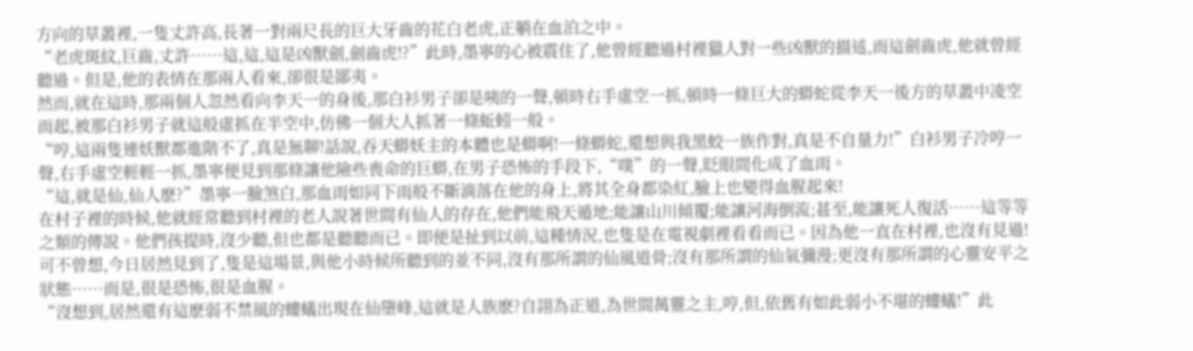方向的草叢裡,一隻丈許高,長著一對兩尺長的巨大牙齒的花白老虎,正躺在血泊之中。
“老虎斑紋,巨齒,丈許……這,這,這是凶獸劍,劍齒虎!?”此時,墨寧的心被震住了,他曾經聽過村裡獵人對一些凶獸的描述,而這劍齒虎,他就曾經聽過。但是,他的表情在那兩人看來,卻很是鄙夷。
然而,就在這時,那兩個人忽然看向李天一的身後,那白衫男子卻是咦的一聲,頓時右手虛空一抓,頓時一條巨大的蟒蛇從李天一後方的草叢中凌空而起,被那白衫男子就這般虛抓在半空中,仿佛一個大人抓著一條蚯蚓一般。
“哼,這兩隻連妖獸都進階不了,真是無聊!話說,吞天蟒妖主的本體也是蟒啊!一條蟒蛇,還想與我黑蛟一族作對,真是不自量力!”白衫男子冷哼一聲,右手虛空輕輕一抓,墨寧便見到那條讓他險些喪命的巨蟒,在男子恐怖的手段下,“噗”的一聲,眨眼間化成了血雨。
“這,就是仙,仙人麽?”墨寧一臉煞白,那血雨如同下雨般不斷滴落在他的身上,將其全身都染紅,臉上也變得血腥起來!
在村子裡的時候,他就經常聽到村裡的老人說著世間有仙人的存在,他們能飛天遁地;能讓山川傾覆;能讓河海倒流;甚至,能讓死人復活……這等等之類的傳說。他們孩提時,沒少聽,但也都是聽聽而已。即便是扯到以前,這種情況,也隻是在電視劇裡看看而已。因為他一直在村裡,也沒有見過!
可不曾想,今日居然見到了,隻是這場景,與他小時候所聽到的並不同,沒有那所謂的仙風道骨;沒有那所謂的仙氣彌漫;更沒有那所謂的心靈安平之狀態……而是,很是恐怖,很是血腥。
“沒想到,居然還有這麽弱不禁風的螻蟻出現在仙墮峰,這就是人族麽?自詡為正道,為世間萬靈之主,哼,但,依舊有如此弱小不堪的螻蟻!”此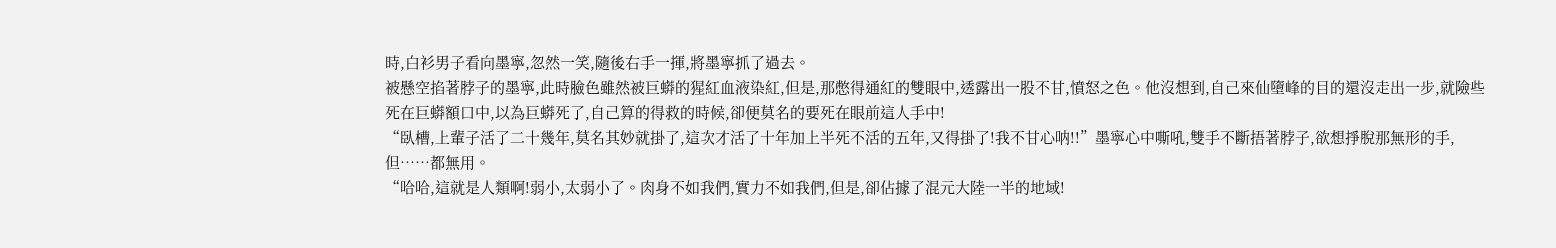時,白衫男子看向墨寧,忽然一笑,隨後右手一揮,將墨寧抓了過去。
被懸空掐著脖子的墨寧,此時臉色雖然被巨蟒的猩紅血液染紅,但是,那憋得通紅的雙眼中,透露出一股不甘,憤怒之色。他沒想到,自己來仙墮峰的目的還沒走出一步,就險些死在巨蟒額口中,以為巨蟒死了,自己算的得救的時候,卻便莫名的要死在眼前這人手中!
“臥槽,上輩子活了二十幾年,莫名其妙就掛了,這次才活了十年加上半死不活的五年,又得掛了!我不甘心呐!!”墨寧心中嘶吼,雙手不斷捂著脖子,欲想掙脫那無形的手,但……都無用。
“哈哈,這就是人類啊!弱小,太弱小了。肉身不如我們,實力不如我們,但是,卻佔據了混元大陸一半的地域!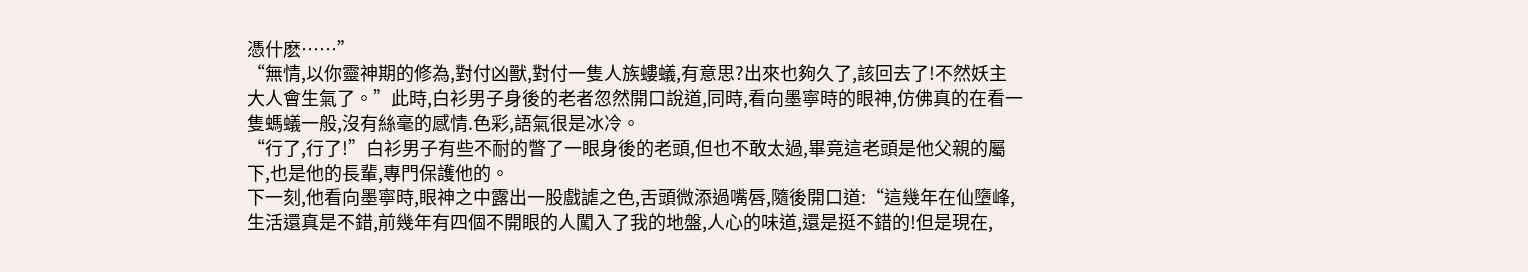憑什麽……”
“無情,以你靈神期的修為,對付凶獸,對付一隻人族螻蟻,有意思?出來也夠久了,該回去了!不然妖主大人會生氣了。”此時,白衫男子身後的老者忽然開口說道,同時,看向墨寧時的眼神,仿佛真的在看一隻螞蟻一般,沒有絲毫的感情.色彩,語氣很是冰冷。
“行了,行了!”白衫男子有些不耐的瞥了一眼身後的老頭,但也不敢太過,畢竟這老頭是他父親的屬下,也是他的長輩,專門保護他的。
下一刻,他看向墨寧時,眼神之中露出一股戲謔之色,舌頭微添過嘴唇,隨後開口道:“這幾年在仙墮峰,生活還真是不錯,前幾年有四個不開眼的人闖入了我的地盤,人心的味道,還是挺不錯的!但是現在,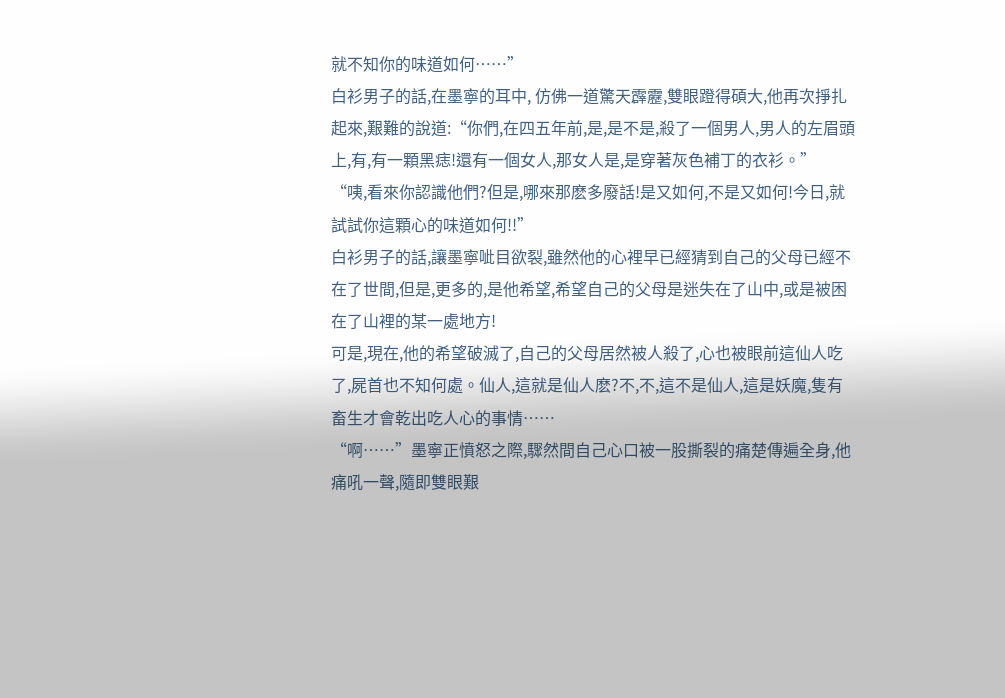就不知你的味道如何……”
白衫男子的話,在墨寧的耳中, 仿佛一道驚天霹靂,雙眼蹬得碩大,他再次掙扎起來,艱難的說道:“你們,在四五年前,是,是不是,殺了一個男人,男人的左眉頭上,有,有一顆黑痣!還有一個女人,那女人是,是穿著灰色補丁的衣衫。”
“咦,看來你認識他們?但是,哪來那麽多廢話!是又如何,不是又如何!今日,就試試你這顆心的味道如何!!”
白衫男子的話,讓墨寧呲目欲裂,雖然他的心裡早已經猜到自己的父母已經不在了世間,但是,更多的,是他希望,希望自己的父母是迷失在了山中,或是被困在了山裡的某一處地方!
可是,現在,他的希望破滅了,自己的父母居然被人殺了,心也被眼前這仙人吃了,屍首也不知何處。仙人,這就是仙人麽?不,不,這不是仙人,這是妖魔,隻有畜生才會乾出吃人心的事情……
“啊……”墨寧正憤怒之際,驟然間自己心口被一股撕裂的痛楚傳遍全身,他痛吼一聲,隨即雙眼艱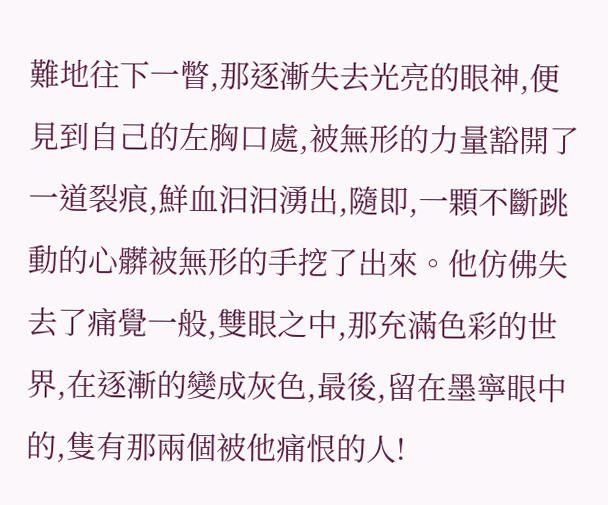難地往下一瞥,那逐漸失去光亮的眼神,便見到自己的左胸口處,被無形的力量豁開了一道裂痕,鮮血汩汩湧出,隨即,一顆不斷跳動的心髒被無形的手挖了出來。他仿佛失去了痛覺一般,雙眼之中,那充滿色彩的世界,在逐漸的變成灰色,最後,留在墨寧眼中的,隻有那兩個被他痛恨的人!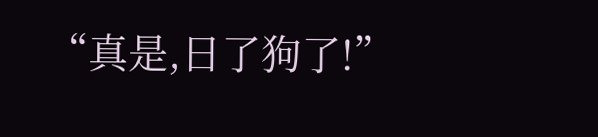“真是,日了狗了!”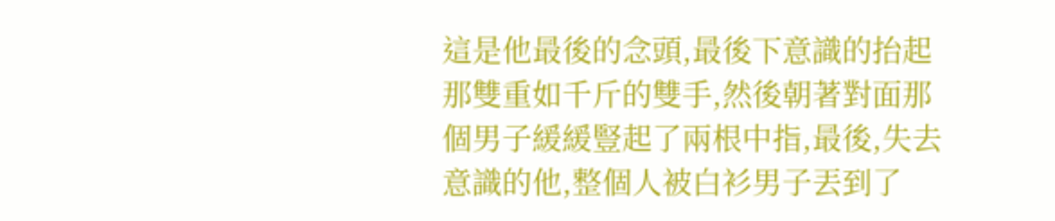這是他最後的念頭,最後下意識的抬起那雙重如千斤的雙手,然後朝著對面那個男子緩緩豎起了兩根中指,最後,失去意識的他,整個人被白衫男子丟到了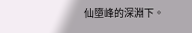仙墮峰的深淵下。